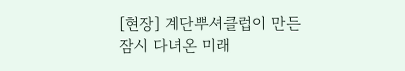[현장] 계단뿌셔클럽이 만든잠시 다녀온 미래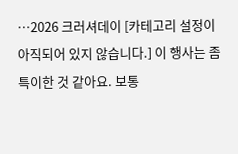…2026 크러셔데이 [카테고리 설정이 아직되어 있지 않습니다.] 이 행사는 좀 특이한 것 같아요. 보통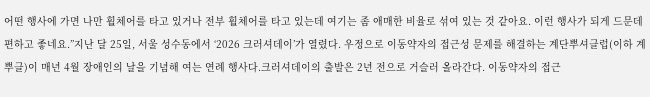어떤 행사에 가면 나만 휠체어를 타고 있거나 전부 휠체어를 타고 있는데 여기는 좀 애매한 비율로 섞여 있는 것 같아요. 이런 행사가 되게 드문데 편하고 좋네요.”지난 달 25일, 서울 성수동에서 ‘2026 크러셔데이’가 열렸다. 우정으로 이동약자의 접근성 문제를 해결하는 계단뿌셔클럽(이하 계뿌클)이 매년 4월 장애인의 날을 기념해 여는 연례 행사다.크러셔데이의 출발은 2년 전으로 거슬러 올라간다. 이동약자의 접근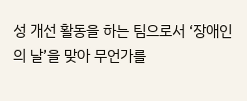성 개선 활동을 하는 팀으로서 ‘장애인의 날’을 맞아 무언가를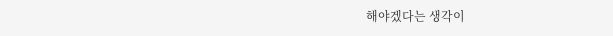해야겠다는 생각이